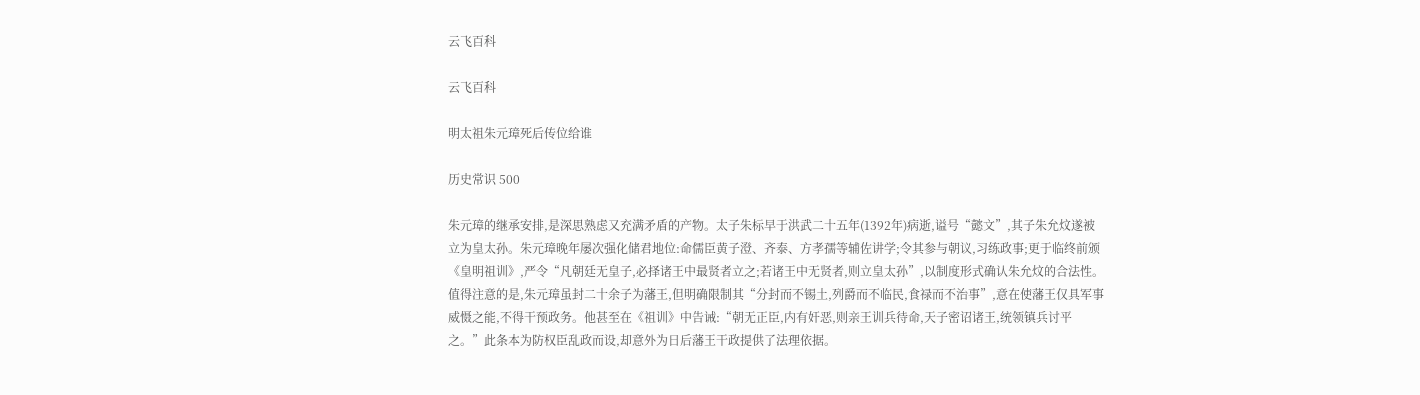云飞百科

云飞百科

明太祖朱元璋死后传位给谁

历史常识 500

朱元璋的继承安排,是深思熟虑又充满矛盾的产物。太子朱标早于洪武二十五年(1392年)病逝,谥号“懿文”,其子朱允炆遂被立为皇太孙。朱元璋晚年屡次强化储君地位:命儒臣黄子澄、齐泰、方孝孺等辅佐讲学;令其参与朝议,习练政事;更于临终前颁《皇明祖训》,严令“凡朝廷无皇子,必择诸王中最贤者立之;若诸王中无贤者,则立皇太孙”,以制度形式确认朱允炆的合法性。值得注意的是,朱元璋虽封二十余子为藩王,但明确限制其“分封而不锡土,列爵而不临民,食禄而不治事”,意在使藩王仅具军事威慑之能,不得干预政务。他甚至在《祖训》中告诫:“朝无正臣,内有奸恶,则亲王训兵待命,天子密诏诸王,统领镇兵讨平之。”此条本为防权臣乱政而设,却意外为日后藩王干政提供了法理依据。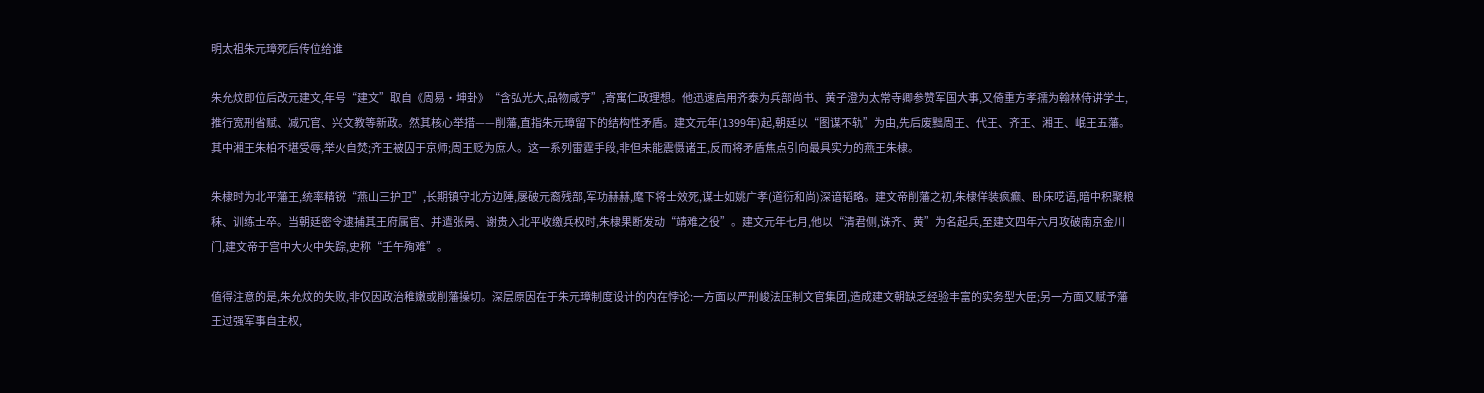明太祖朱元璋死后传位给谁

朱允炆即位后改元建文,年号“建文”取自《周易·坤卦》“含弘光大,品物咸亨”,寄寓仁政理想。他迅速启用齐泰为兵部尚书、黄子澄为太常寺卿参赞军国大事,又倚重方孝孺为翰林侍讲学士,推行宽刑省赋、减冗官、兴文教等新政。然其核心举措——削藩,直指朱元璋留下的结构性矛盾。建文元年(1399年)起,朝廷以“图谋不轨”为由,先后废黜周王、代王、齐王、湘王、岷王五藩。其中湘王朱柏不堪受辱,举火自焚;齐王被囚于京师;周王贬为庶人。这一系列雷霆手段,非但未能震慑诸王,反而将矛盾焦点引向最具实力的燕王朱棣。

朱棣时为北平藩王,统率精锐“燕山三护卫”,长期镇守北方边陲,屡破元裔残部,军功赫赫,麾下将士效死,谋士如姚广孝(道衍和尚)深谙韬略。建文帝削藩之初,朱棣佯装疯癫、卧床呓语,暗中积聚粮秣、训练士卒。当朝廷密令逮捕其王府属官、并遣张昺、谢贵入北平收缴兵权时,朱棣果断发动“靖难之役”。建文元年七月,他以“清君侧,诛齐、黄”为名起兵,至建文四年六月攻破南京金川门,建文帝于宫中大火中失踪,史称“壬午殉难”。

值得注意的是,朱允炆的失败,非仅因政治稚嫩或削藩操切。深层原因在于朱元璋制度设计的内在悖论:一方面以严刑峻法压制文官集团,造成建文朝缺乏经验丰富的实务型大臣;另一方面又赋予藩王过强军事自主权,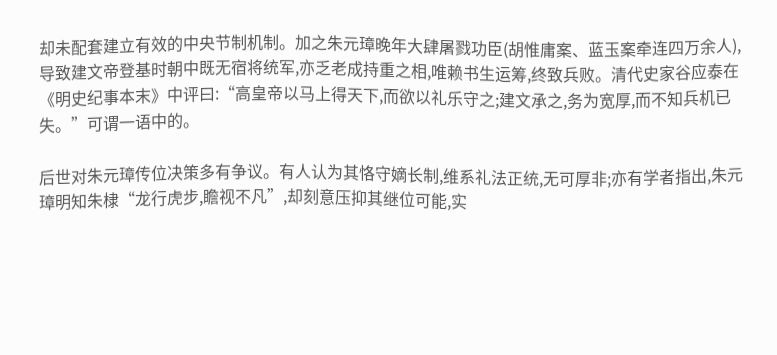却未配套建立有效的中央节制机制。加之朱元璋晚年大肆屠戮功臣(胡惟庸案、蓝玉案牵连四万余人),导致建文帝登基时朝中既无宿将统军,亦乏老成持重之相,唯赖书生运筹,终致兵败。清代史家谷应泰在《明史纪事本末》中评曰:“高皇帝以马上得天下,而欲以礼乐守之;建文承之,务为宽厚,而不知兵机已失。”可谓一语中的。

后世对朱元璋传位决策多有争议。有人认为其恪守嫡长制,维系礼法正统,无可厚非;亦有学者指出,朱元璋明知朱棣“龙行虎步,瞻视不凡”,却刻意压抑其继位可能,实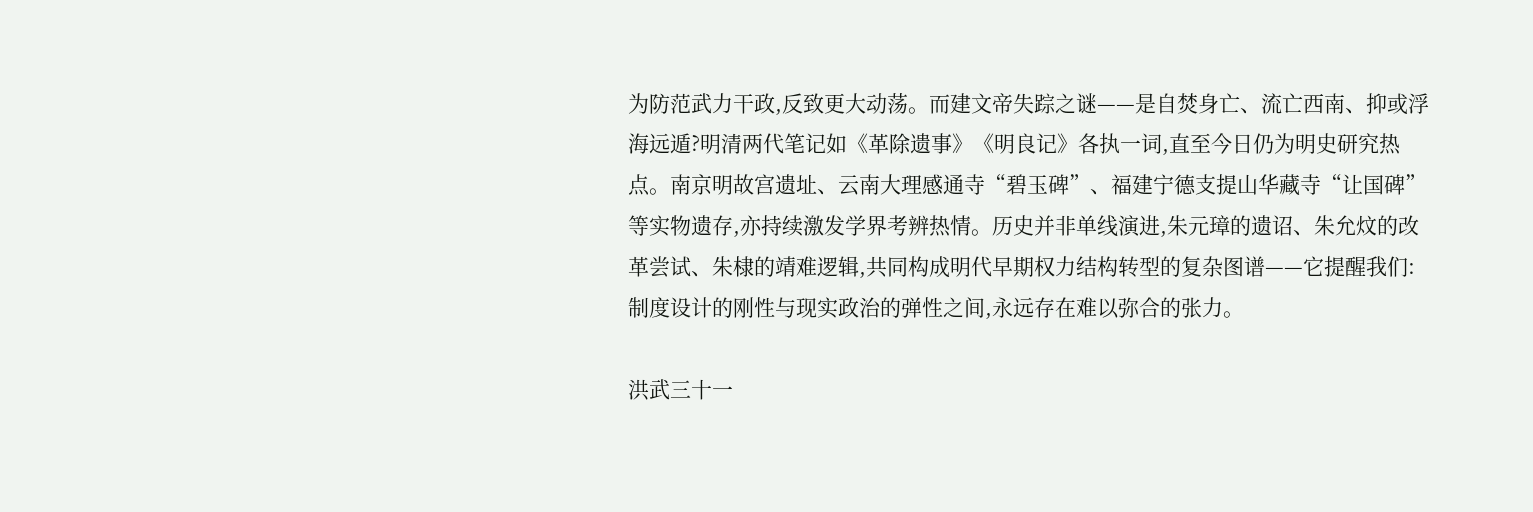为防范武力干政,反致更大动荡。而建文帝失踪之谜——是自焚身亡、流亡西南、抑或浮海远遁?明清两代笔记如《革除遗事》《明良记》各执一词,直至今日仍为明史研究热点。南京明故宫遗址、云南大理感通寺“碧玉碑”、福建宁德支提山华藏寺“让国碑”等实物遗存,亦持续激发学界考辨热情。历史并非单线演进,朱元璋的遗诏、朱允炆的改革尝试、朱棣的靖难逻辑,共同构成明代早期权力结构转型的复杂图谱——它提醒我们:制度设计的刚性与现实政治的弹性之间,永远存在难以弥合的张力。

洪武三十一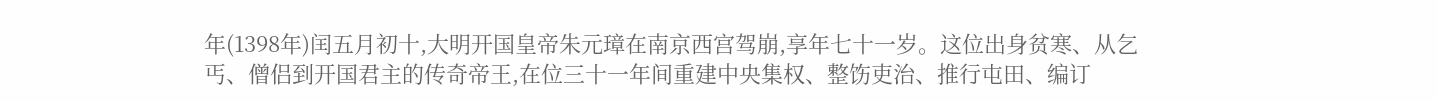年(1398年)闰五月初十,大明开国皇帝朱元璋在南京西宫驾崩,享年七十一岁。这位出身贫寒、从乞丐、僧侣到开国君主的传奇帝王,在位三十一年间重建中央集权、整饬吏治、推行屯田、编订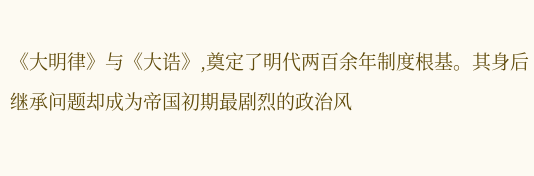《大明律》与《大诰》,奠定了明代两百余年制度根基。其身后继承问题却成为帝国初期最剧烈的政治风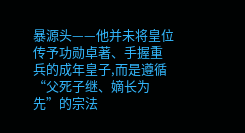暴源头——他并未将皇位传予功勋卓著、手握重兵的成年皇子,而是遵循“父死子继、嫡长为先”的宗法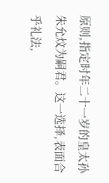原则,指定时年二十一岁的皇太孙朱允炆为嗣君。这一选择,表面合乎礼法,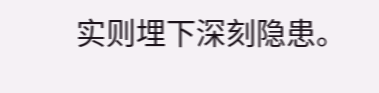实则埋下深刻隐患。